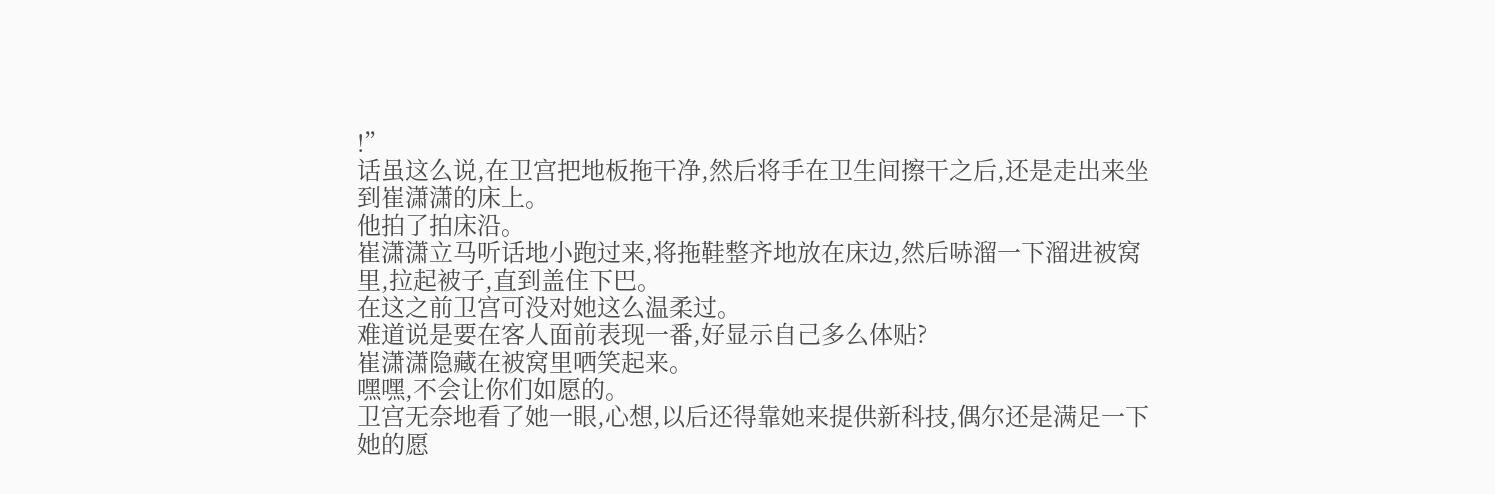!”
话虽这么说,在卫宫把地板拖干净,然后将手在卫生间擦干之后,还是走出来坐到崔潇潇的床上。
他拍了拍床沿。
崔潇潇立马听话地小跑过来,将拖鞋整齐地放在床边,然后哧溜一下溜进被窝里,拉起被子,直到盖住下巴。
在这之前卫宫可没对她这么温柔过。
难道说是要在客人面前表现一番,好显示自己多么体贴?
崔潇潇隐藏在被窝里哂笑起来。
嘿嘿,不会让你们如愿的。
卫宫无奈地看了她一眼,心想,以后还得靠她来提供新科技,偶尔还是满足一下她的愿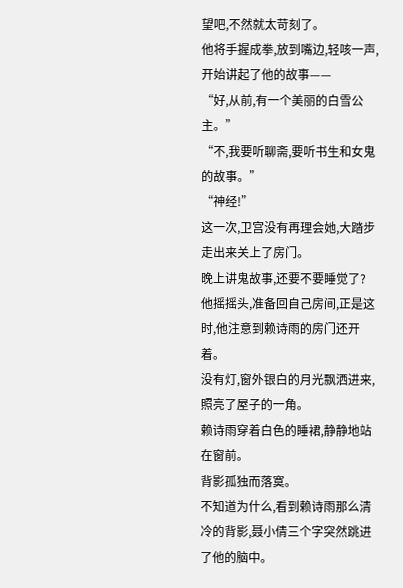望吧,不然就太苛刻了。
他将手握成拳,放到嘴边,轻咳一声,开始讲起了他的故事——
“好,从前,有一个美丽的白雪公主。”
“不,我要听聊斋,要听书生和女鬼的故事。”
“神经!”
这一次,卫宫没有再理会她,大踏步走出来关上了房门。
晚上讲鬼故事,还要不要睡觉了?
他摇摇头,准备回自己房间,正是这时,他注意到赖诗雨的房门还开着。
没有灯,窗外银白的月光飘洒进来,照亮了屋子的一角。
赖诗雨穿着白色的睡裙,静静地站在窗前。
背影孤独而落寞。
不知道为什么,看到赖诗雨那么清冷的背影,聂小倩三个字突然跳进了他的脑中。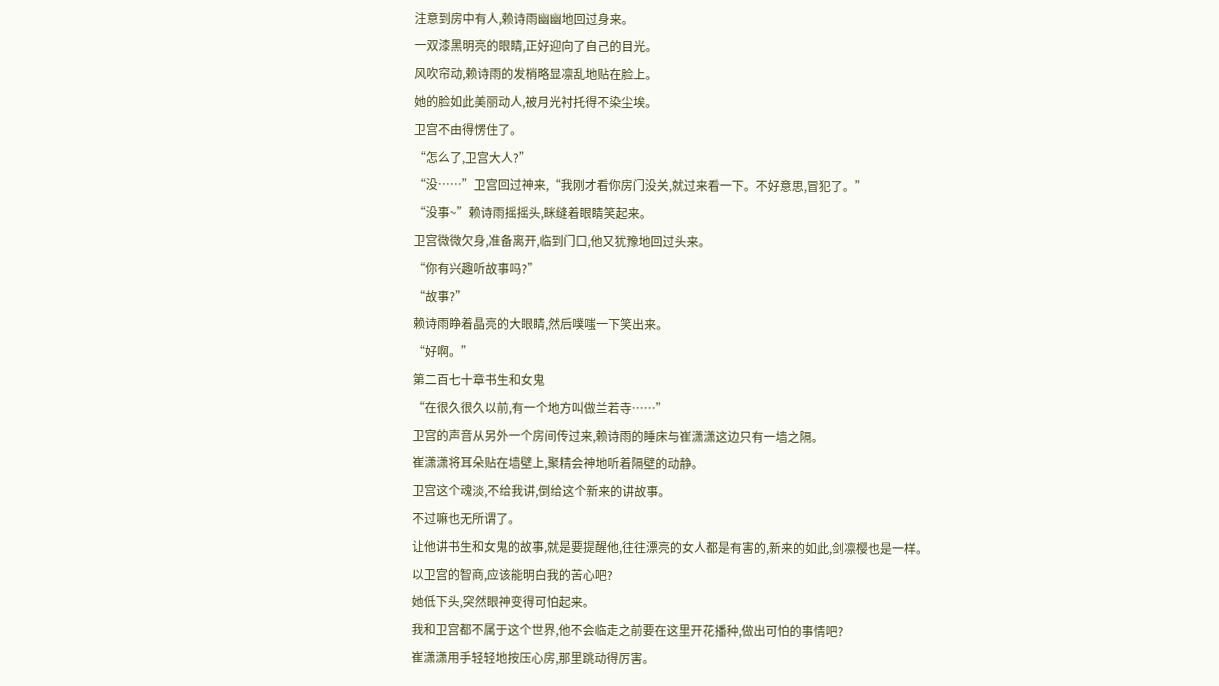注意到房中有人,赖诗雨幽幽地回过身来。
一双漆黑明亮的眼睛,正好迎向了自己的目光。
风吹帘动,赖诗雨的发梢略显凛乱地贴在脸上。
她的脸如此美丽动人,被月光衬托得不染尘埃。
卫宫不由得愣住了。
“怎么了,卫宫大人?”
“没……”卫宫回过神来,“我刚才看你房门没关,就过来看一下。不好意思,冒犯了。”
“没事~”赖诗雨摇摇头,眯缝着眼睛笑起来。
卫宫微微欠身,准备离开,临到门口,他又犹豫地回过头来。
“你有兴趣听故事吗?”
“故事?”
赖诗雨睁着晶亮的大眼睛,然后噗嗤一下笑出来。
“好啊。”
第二百七十章书生和女鬼
“在很久很久以前,有一个地方叫做兰若寺……”
卫宫的声音从另外一个房间传过来,赖诗雨的睡床与崔潇潇这边只有一墙之隔。
崔潇潇将耳朵贴在墙壁上,聚精会神地听着隔壁的动静。
卫宫这个魂淡,不给我讲,倒给这个新来的讲故事。
不过嘛也无所谓了。
让他讲书生和女鬼的故事,就是要提醒他,往往漂亮的女人都是有害的,新来的如此,剑凛樱也是一样。
以卫宫的智商,应该能明白我的苦心吧?
她低下头,突然眼神变得可怕起来。
我和卫宫都不属于这个世界,他不会临走之前要在这里开花播种,做出可怕的事情吧?
崔潇潇用手轻轻地按压心房,那里跳动得厉害。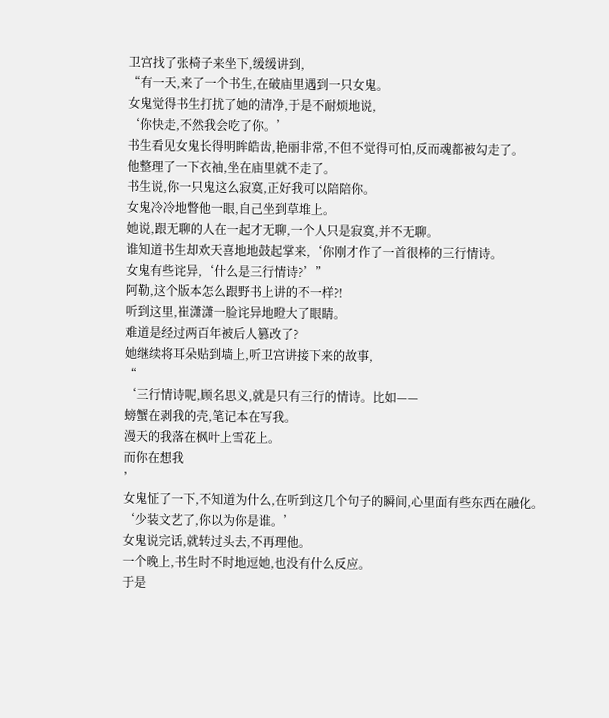卫宫找了张椅子来坐下,缓缓讲到,
“有一天,来了一个书生,在破庙里遇到一只女鬼。
女鬼觉得书生打扰了她的清净,于是不耐烦地说,
‘你快走,不然我会吃了你。’
书生看见女鬼长得明眸皓齿,艳丽非常,不但不觉得可怕,反而魂都被勾走了。
他整理了一下衣袖,坐在庙里就不走了。
书生说,你一只鬼这么寂寞,正好我可以陪陪你。
女鬼冷冷地瞥他一眼,自己坐到草堆上。
她说,跟无聊的人在一起才无聊,一个人只是寂寞,并不无聊。
谁知道书生却欢天喜地地鼓起掌来,‘你刚才作了一首很棒的三行情诗。
女鬼有些诧异,‘什么是三行情诗?’”
阿勒,这个版本怎么跟野书上讲的不一样?!
听到这里,崔潇潇一脸诧异地瞪大了眼睛。
难道是经过两百年被后人篡改了?
她继续将耳朵贴到墙上,听卫宫讲接下来的故事,
“
‘三行情诗呢,顾名思义,就是只有三行的情诗。比如——
螃蟹在剥我的壳,笔记本在写我。
漫天的我落在枫叶上雪花上。
而你在想我
’
女鬼怔了一下,不知道为什么,在听到这几个句子的瞬间,心里面有些东西在融化。
‘少装文艺了,你以为你是谁。’
女鬼说完话,就转过头去,不再理他。
一个晚上,书生时不时地逗她,也没有什么反应。
于是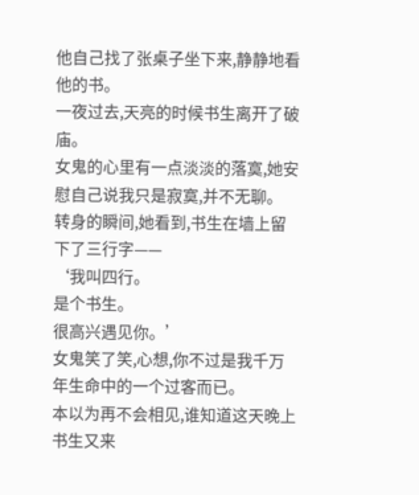他自己找了张桌子坐下来,静静地看他的书。
一夜过去,天亮的时候书生离开了破庙。
女鬼的心里有一点淡淡的落寞,她安慰自己说我只是寂寞,并不无聊。
转身的瞬间,她看到,书生在墙上留下了三行字——
‘我叫四行。
是个书生。
很高兴遇见你。’
女鬼笑了笑,心想,你不过是我千万年生命中的一个过客而已。
本以为再不会相见,谁知道这天晚上书生又来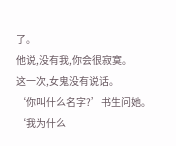了。
他说,没有我,你会很寂寞。
这一次,女鬼没有说话。
‘你叫什么名字?’书生问她。
‘我为什么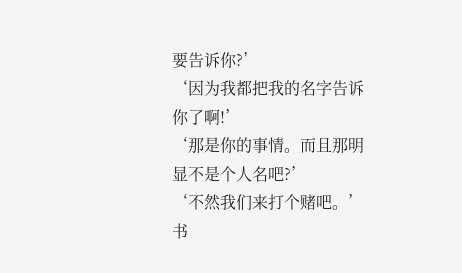要告诉你?’
‘因为我都把我的名字告诉你了啊!’
‘那是你的事情。而且那明显不是个人名吧?’
‘不然我们来打个赌吧。’书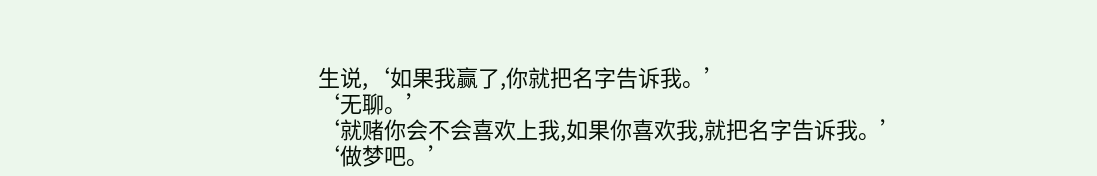生说,‘如果我赢了,你就把名字告诉我。’
‘无聊。’
‘就赌你会不会喜欢上我,如果你喜欢我,就把名字告诉我。’
‘做梦吧。’